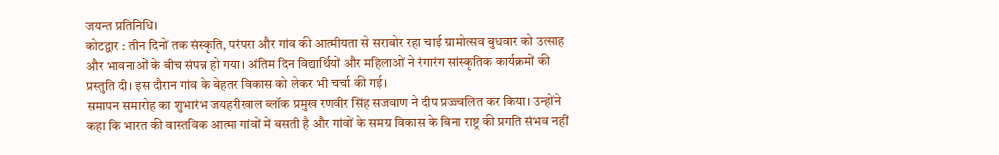जयन्त प्रतिनिधि।
कोटद्वार : तीन दिनों तक संस्कृति, परंपरा और गांव की आत्मीयता से सराबोर रहा चाई ग्रामोत्सव बुधवार को उत्साह और भावनाओं के बीच संपन्न हो गया। अंतिम दिन विद्यार्थियों और महिलाओं ने रंगारंग सांस्कृतिक कार्यक्रमों की प्रस्तुति दी। इस दौरान गांव के बेहतर विकास को लेकर भी चर्चा की गई।
समापन समारोह का शुभारंभ जयहरीखाल ब्लॉक प्रमुख रणवीर सिंह सजवाण ने दीप प्रज्ज्वलित कर किया। उन्होंने कहा कि भारत की वास्तविक आत्मा गांवों में बसती है और गांवों के समग्र विकास के बिना राष्ट्र की प्रगति संभव नहीं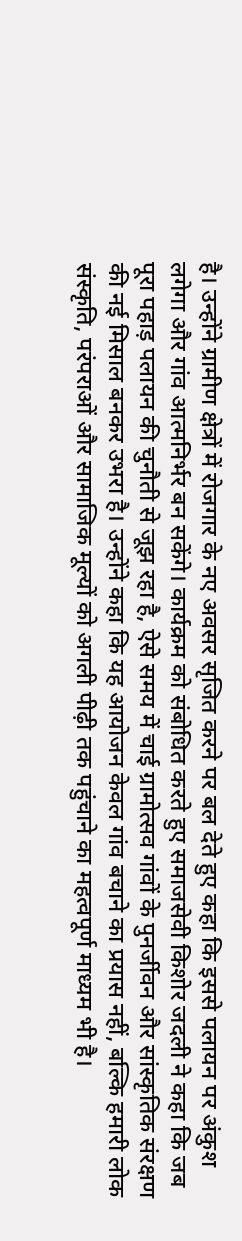है। उन्होंने ग्रामीण क्षेत्रों में रोजगार के नए अवसर सृजित करने पर बल देते हुए कहा कि इससे पलायन पर अंकुश लगेगा और गांव आत्मनिर्भर बन सकेंगे। कार्यक्रम को संबोधित करते हुए समाजसेवी किशोर जदली ने कहा कि जब पूरा पहाड़ पलायन की चुनौती से जूझ रहा है, ऐसे समय में चाई ग्रामोत्सव गांवों के पुनर्जीवन और सांस्कृतिक संरक्षण की नई मिसाल बनकर उभरा है। उन्होंने कहा कि यह आयोजन केवल गांव बचाने का प्रयास नहीं, बल्कि हमारी लोक संस्कृति, परंपराओं और सामाजिक मूल्यों को अगली पीढ़ी तक पहुंचाने का महत्वपूर्ण माध्यम भी है।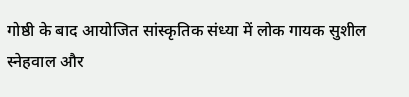गोष्ठी के बाद आयोजित सांस्कृतिक संध्या में लोक गायक सुशील स्नेहवाल और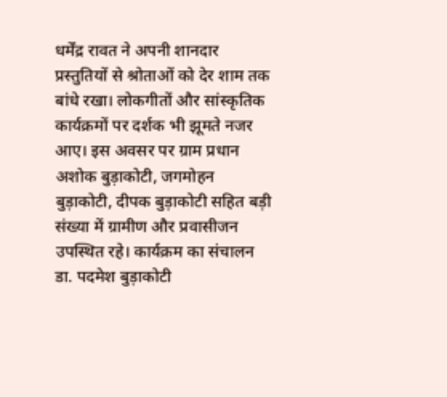धर्मेंद्र रावत ने अपनी शानदार प्रस्तुतियों से श्रोताओं को देर शाम तक बांधे रखा। लोकगीतों और सांस्कृतिक कार्यक्रमों पर दर्शक भी झूमते नजर आए। इस अवसर पर ग्राम प्रधान अशोक बुड़ाकोटी, जगमोहन बुड़ाकोटी, दीपक बुड़ाकोटी सहित बड़ी संख्या में ग्रामीण और प्रवासीजन उपस्थित रहे। कार्यक्रम का संचालन डा. पदमेश बुड़ाकोटी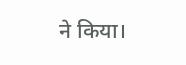ने किया।